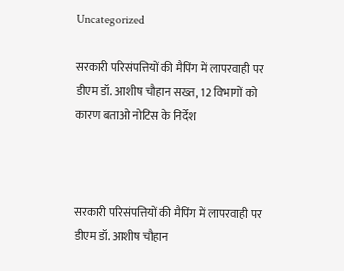Uncategorized

सरकारी परिसंपत्तियों की मैपिंग में लापरवाही पर डीएम डॉ. आशीष चौहान सख्त, 12 विभागों को कारण बताओ नोटिस के निर्देश



सरकारी परिसंपत्तियों की मैपिंग में लापरवाही पर डीएम डॉ. आशीष चौहान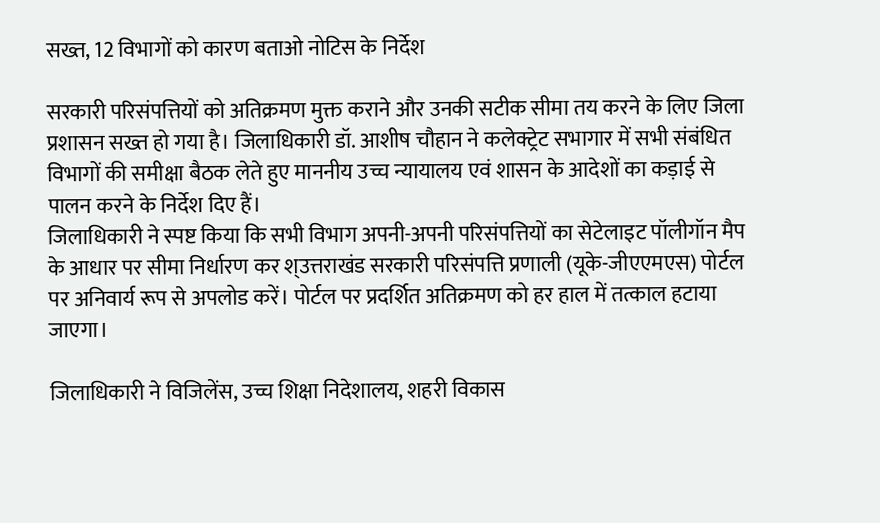सख्त, 12 विभागों को कारण बताओ नोटिस के निर्देश

सरकारी परिसंपत्तियों को अतिक्रमण मुक्त कराने और उनकी सटीक सीमा तय करने के लिए जिला प्रशासन सख्त हो गया है। जिलाधिकारी डॉ. आशीष चौहान ने कलेक्ट्रेट सभागार में सभी संबंधित विभागों की समीक्षा बैठक लेते हुए माननीय उच्च न्यायालय एवं शासन के आदेशों का कड़ाई से पालन करने के निर्देश दिए हैं।
जिलाधिकारी ने स्पष्ट किया कि सभी विभाग अपनी-अपनी परिसंपत्तियों का सेटेलाइट पॉलीगॉन मैप के आधार पर सीमा निर्धारण कर श्उत्तराखंड सरकारी परिसंपत्ति प्रणाली (यूके-जीएएमएस) पोर्टल पर अनिवार्य रूप से अपलोड करें। पोर्टल पर प्रदर्शित अतिक्रमण को हर हाल में तत्काल हटाया जाएगा।

जिलाधिकारी ने विजिलेंस, उच्च शिक्षा निदेशालय, शहरी विकास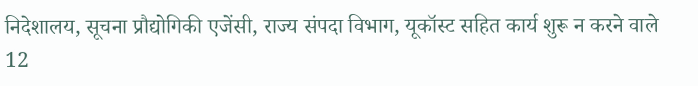निदेशालय, सूचना प्रौद्योगिकी एजेंसी, राज्य संपदा विभाग, यूकॉस्ट सहित कार्य शुरू न करने वाले 12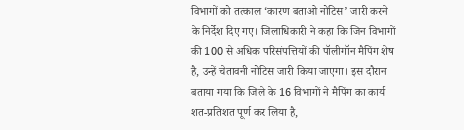विभागों को तत्काल ‘कारण बताओ नोटिस’ जारी करने के निर्देश दिए गए। जिलाधिकारी ने कहा कि जिन विभागों की 100 से अधिक परिसंपत्तियों की पॉलीगॉन मैपिंग शेष है, उन्हें चेतावनी नोटिस जारी किया जाएगा। इस दौरान बताया गया कि जिले के 16 विभागों ने मैपिंग का कार्य शत-प्रतिशत पूर्ण कर लिया है,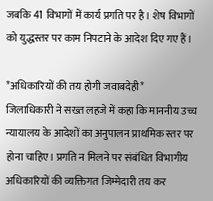जबकि 41 विभागों में कार्य प्रगति पर है। शेष विभागों को युद्धस्तर पर काम निपटाने के आदेश दिए गए हैं।

*अधिकारियों की तय होगी जवाबदेही*
जिलाधिकारी ने सख्त लहजे में कहा कि माननीय उच्च न्यायालय के आदेशों का अनुपालन प्राथमिक स्तर पर होना चाहिए। प्रगति न मिलने पर संबंधित विभागीय अधिकारियों की व्यक्तिगत जिम्मेदारी तय कर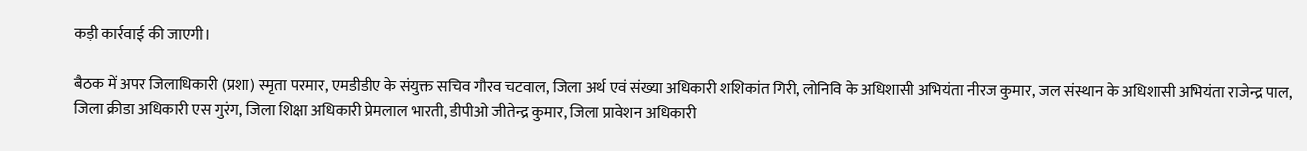कड़ी कार्रवाई की जाएगी।

बैठक में अपर जिलाधिकारी (प्रशा) स्मृता परमार, एमडीडीए के संयुक्त सचिव गौरव चटवाल, जिला अर्थ एवं संख्या अधिकारी शशिकांत गिरी, लोनिवि के अधिशासी अभियंता नीरज कुमार, जल संस्थान के अधिशासी अभियंता राजेन्द्र पाल, जिला क्रीडा अधिकारी एस गुरंग, जिला शिक्षा अधिकारी प्रेमलाल भारती, डीपीओ जीतेन्द्र कुमार, जिला प्रावेशन अधिकारी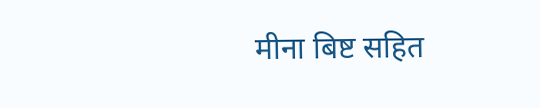मीना बिष्ट सहित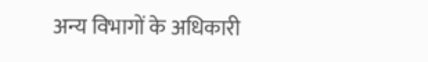अन्य विभागों के अधिकारी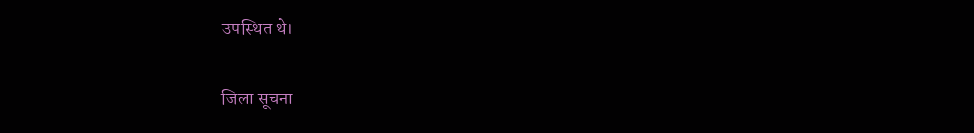उपस्थित थे।

जिला सूचना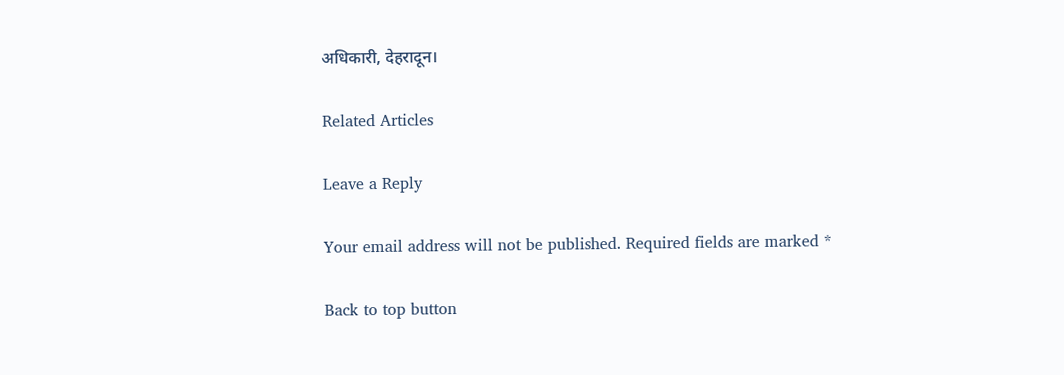अधिकारी, देहरादून।

Related Articles

Leave a Reply

Your email address will not be published. Required fields are marked *

Back to top button